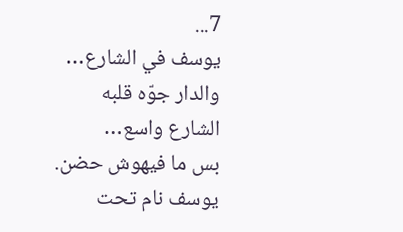7...
يوسف في الشارع… والدار جوّه قلبه
الشارع واسع…
بس ما فيهوش حضن.
يوسف نام تحت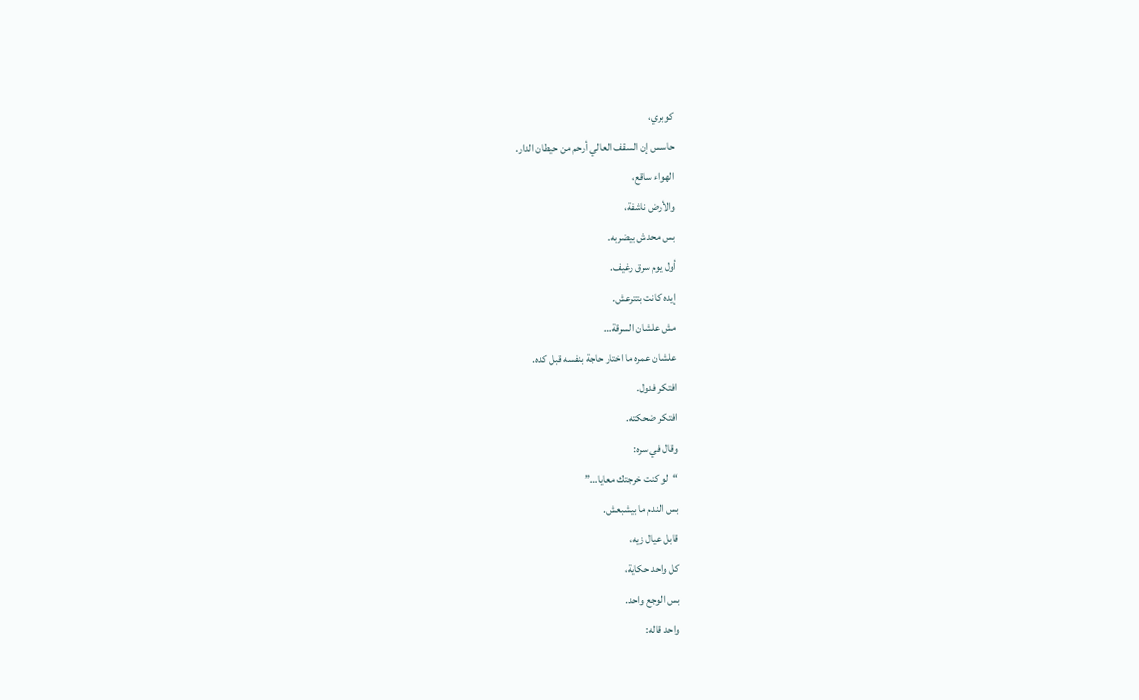كوبري،
حاسس إن السقف العالي أرحم من حيطان الدار.
الهواء ساقع،
والأرض ناشفة،
بس محدش بيضربه.
أول يوم سرق رغيف.
إيده كانت بتترعش.
مش علشان السرقة…
علشان عمره ما اختار حاجة بنفسه قبل كده.
افتكر فدول.
افتكر ضحكته.
وقال في سره:
“لو كنت خرجتك معايا…”
بس الندم ما بيشبعش.
قابل عيال زيه،
كل واحد حكاية،
بس الوجع واحد.
واحد قاله: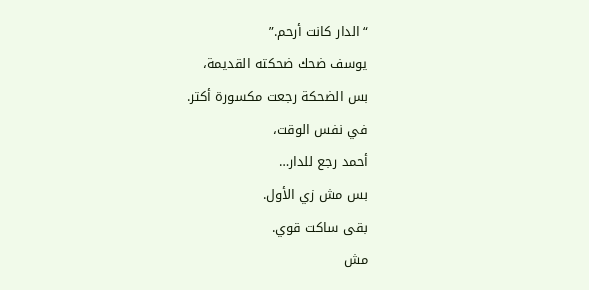“الدار كانت أرحم.”
يوسف ضحك ضحكته القديمة،
بس الضحكة رجعت مكسورة أكتر.
في نفس الوقت،
أحمد رجع للدار…
بس مش زي الأول.
بقى ساكت قوي.
مش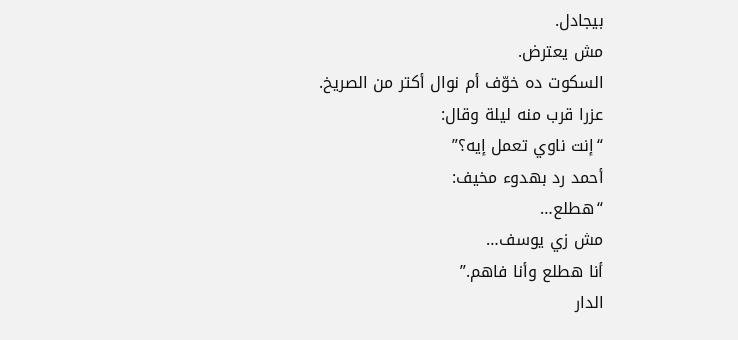بيجادل.
مش يعترض.
السكوت ده خوّف أم نوال أكتر من الصريخ.
عزرا قرب منه ليلة وقال:
“إنت ناوي تعمل إيه؟”
أحمد رد بهدوء مخيف:
“هطلع…
مش زي يوسف…
أنا هطلع وأنا فاهم.”
الدار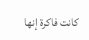كانت فاكرة إنها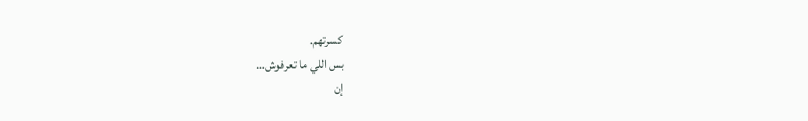كسرتهم.
بس اللي ما تعرفوش…
إن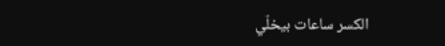الكسر ساعات بيخلّي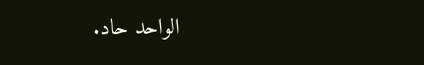الواحد حاد.